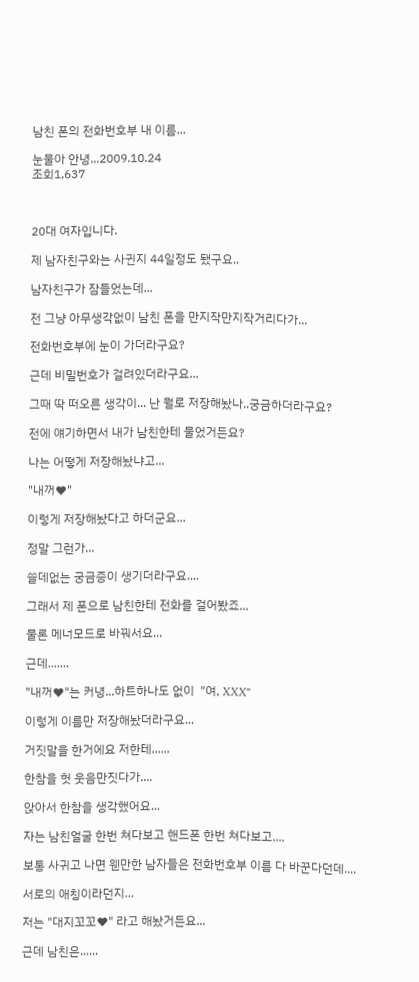남친 폰의 전화번호부 내 이름...

눈물아 안녕...2009.10.24
조회1,637



20대 여자입니다.

제 남자친구와는 사귄지 44일정도 됐구요..

남자친구가 잠들었는데...

전 그냥 아무생각없이 남친 폰을 만지작만지작거리다가...

전화번호부에 눈이 가더라구요?

근데 비밀번호가 걸려있더라구요...

그때 딱 떠오른 생각이... 난 뭘로 저장해놨나..궁금하더라구요?

전에 얘기하면서 내가 남친한테 물었거든요?

나는 어떻게 저장해놨냐고...

"내꺼♥"

이렇게 저장해놨다고 하더군요...

정말 그런가...

쓸데없는 궁금증이 생기더라구요....

그래서 제 폰으로 남친한테 전화를 걸어봤죠...

물론 메너모드로 바꿔서요...

근데.......

"내꺼♥"는 커녕...하트하나도 없이  "여, XXX"

이렇게 이름만 저장해놨더라구요...

거짓말을 한거에요 저한테......

한참을 헛 웃음만짓다가....

앉아서 한참을 생각했어요...

자는 남친얼굴 한번 쳐다보고 핸드폰 한번 쳐다보고....

보통 사귀고 나면 웬만한 남자들은 전화번호부 이름 다 바꾼다던데....

서로의 애칭이라던지...

저는 "대지꼬꼬♥" 라고 해놨거든요...

근데 남친은......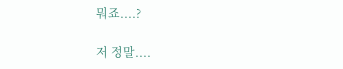뭐죠....?

저 정말....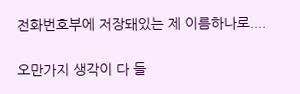전화번호부에 저장돼있는 제 이름하나로....

오만가지 생각이 다 들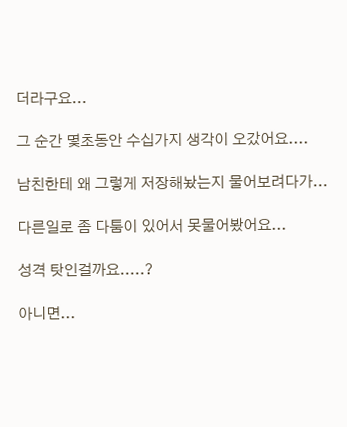더라구요...

그 순간 몇초동안 수십가지 생각이 오갔어요....

남친한테 왜 그렇게 저장해놨는지 물어보려다가...

다른일로 좀 다툼이 있어서 못물어봤어요...

성격 탓인걸까요.....?

아니면...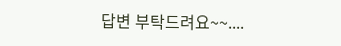답변 부탁드려요~~....